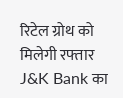रिटेल ग्रोथ को मिलेगी रफ्तार
J&K Bank का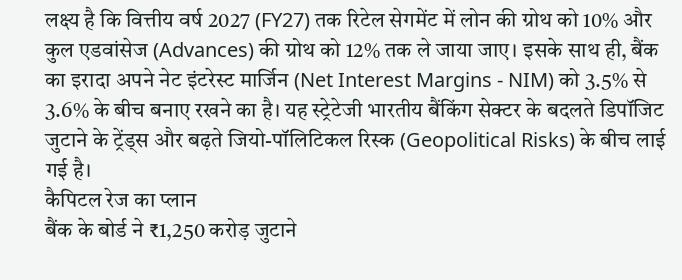लक्ष्य है कि वित्तीय वर्ष 2027 (FY27) तक रिटेल सेगमेंट में लोन की ग्रोथ को 10% और कुल एडवांसेज (Advances) की ग्रोथ को 12% तक ले जाया जाए। इसके साथ ही, बैंक का इरादा अपने नेट इंटरेस्ट मार्जिन (Net Interest Margins - NIM) को 3.5% से 3.6% के बीच बनाए रखने का है। यह स्ट्रेटेजी भारतीय बैंकिंग सेक्टर के बदलते डिपॉजिट जुटाने के ट्रेंड्स और बढ़ते जियो-पॉलिटिकल रिस्क (Geopolitical Risks) के बीच लाई गई है।
कैपिटल रेज का प्लान
बैंक के बोर्ड ने ₹1,250 करोड़ जुटाने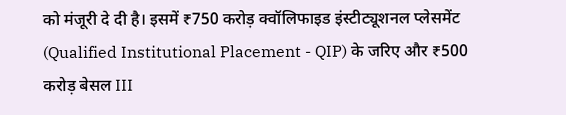को मंजूरी दे दी है। इसमें ₹750 करोड़ क्वॉलिफाइड इंस्टीट्यूशनल प्लेसमेंट (Qualified Institutional Placement - QIP) के जरिए और ₹500 करोड़ बेसल III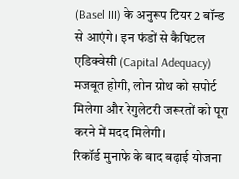(Basel III) के अनुरूप टियर 2 बॉन्ड से आएंगे। इन फंडों से कैपिटल एडिक्वेसी (Capital Adequacy) मजबूत होगी, लोन ग्रोथ को सपोर्ट मिलेगा और रेगुलेटरी जरूरतों को पूरा करने में मदद मिलेगी।
रिकॉर्ड मुनाफे के बाद बढ़ाई योजना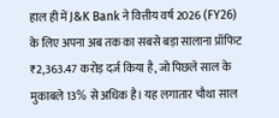हाल ही में J&K Bank ने वित्तीय वर्ष 2026 (FY26) के लिए अपना अब तक का सबसे बड़ा सालाना प्रॉफिट ₹2,363.47 करोड़ दर्ज किया है, जो पिछले साल के मुकाबले 13% से अधिक है। यह लगातार चौथा साल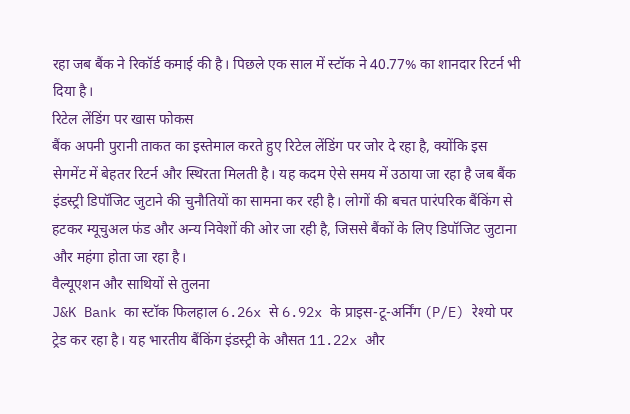रहा जब बैंक ने रिकॉर्ड कमाई की है। पिछले एक साल में स्टॉक ने 40.77% का शानदार रिटर्न भी दिया है।
रिटेल लेंडिंग पर खास फोकस
बैंक अपनी पुरानी ताकत का इस्तेमाल करते हुए रिटेल लेंडिंग पर जोर दे रहा है, क्योंकि इस सेगमेंट में बेहतर रिटर्न और स्थिरता मिलती है। यह कदम ऐसे समय में उठाया जा रहा है जब बैंक इंडस्ट्री डिपॉजिट जुटाने की चुनौतियों का सामना कर रही है। लोगों की बचत पारंपरिक बैंकिंग से हटकर म्यूचुअल फंड और अन्य निवेशों की ओर जा रही है, जिससे बैंकों के लिए डिपॉजिट जुटाना और महंगा होता जा रहा है।
वैल्यूएशन और साथियों से तुलना
J&K Bank का स्टॉक फिलहाल 6.26x से 6.92x के प्राइस-टू-अर्निंग (P/E) रेश्यो पर ट्रेड कर रहा है। यह भारतीय बैंकिंग इंडस्ट्री के औसत 11.22x और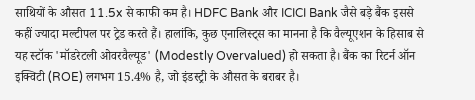साथियों के औसत 11.5x से काफी कम है। HDFC Bank और ICICI Bank जैसे बड़े बैंक इससे कहीं ज्यादा मल्टीपल पर ट्रेड करते हैं। हालांकि, कुछ एनालिस्ट्स का मानना है कि वैल्यूएशन के हिसाब से यह स्टॉक 'मॉडरेटली ओवरवैल्यूड' (Modestly Overvalued) हो सकता है। बैंक का रिटर्न ऑन इक्विटी (ROE) लगभग 15.4% है, जो इंडस्ट्री के औसत के बराबर है।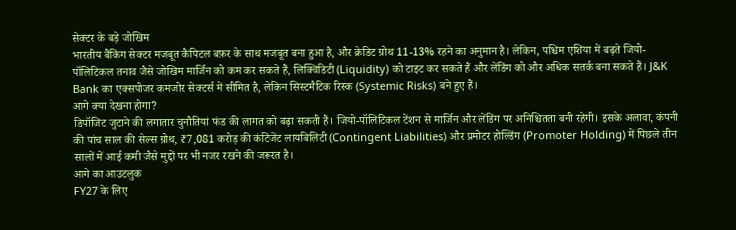सेक्टर के बड़े जोखिम
भारतीय बैंकिंग सेक्टर मजबूत कैपिटल बफ़र के साथ मजबूत बना हुआ है, और क्रेडिट ग्रोथ 11-13% रहने का अनुमान है। लेकिन, पश्चिम एशिया में बढ़ते जियो-पॉलिटिकल तनाव जैसे जोखिम मार्जिन को कम कर सकते हैं, लिक्विडिटी (Liquidity) को टाइट कर सकते हैं और लेंडिंग को और अधिक सतर्क बना सकते हैं। J&K Bank का एक्सपोजर कमजोर सेक्टर्स में सीमित है, लेकिन सिस्टमैटिक रिस्क (Systemic Risks) बने हुए हैं।
आगे क्या देखना होगा?
डिपॉजिट जुटाने की लगातार चुनौतियां फंड की लागत को बढ़ा सकती हैं। जियो-पॉलिटिकल टेंशन से मार्जिन और लेंडिंग पर अनिश्चितता बनी रहेगी। इसके अलावा, कंपनी की पांच साल की सेल्स ग्रोथ, ₹7,081 करोड़ की कंटिंजेंट लायबिलिटी (Contingent Liabilities) और प्रमोटर होल्डिंग (Promoter Holding) में पिछले तीन सालों में आई कमी जैसे मुद्दों पर भी नजर रखने की जरूरत है।
आगे का आउटलुक
FY27 के लिए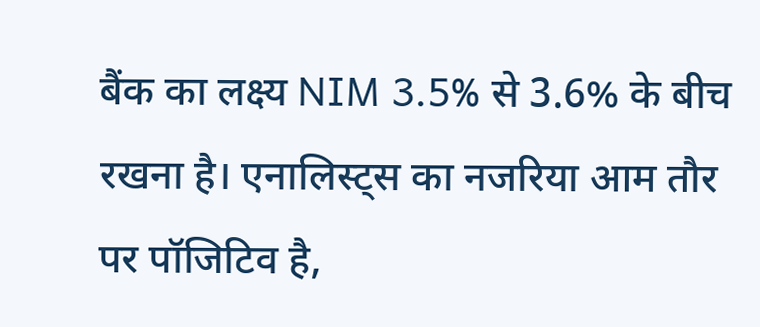बैंक का लक्ष्य NIM 3.5% से 3.6% के बीच रखना है। एनालिस्ट्स का नजरिया आम तौर पर पॉजिटिव है,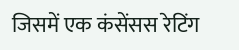जिसमें एक कंसेंसस रेटिंग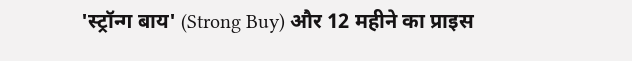'स्ट्रॉन्ग बाय' (Strong Buy) और 12 महीने का प्राइस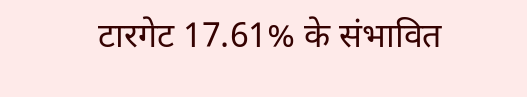टारगेट 17.61% के संभावित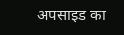अपसाइड का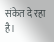संकेत दे रहा है।